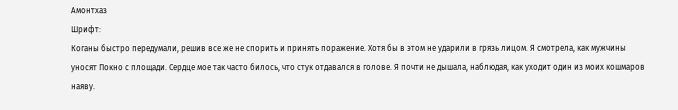Амонтхаз
Шрифт:
Коганы быстро передумали, решив все же не спорить и принять поражение. Хотя бы в этом не ударили в грязь лицом. Я смотрела, как мужчины уносят Покно с площади. Сердце мое так часто билось, что стук отдавался в голове. Я почти не дышала, наблюдая, как уходит один из моих кошмаров наяву.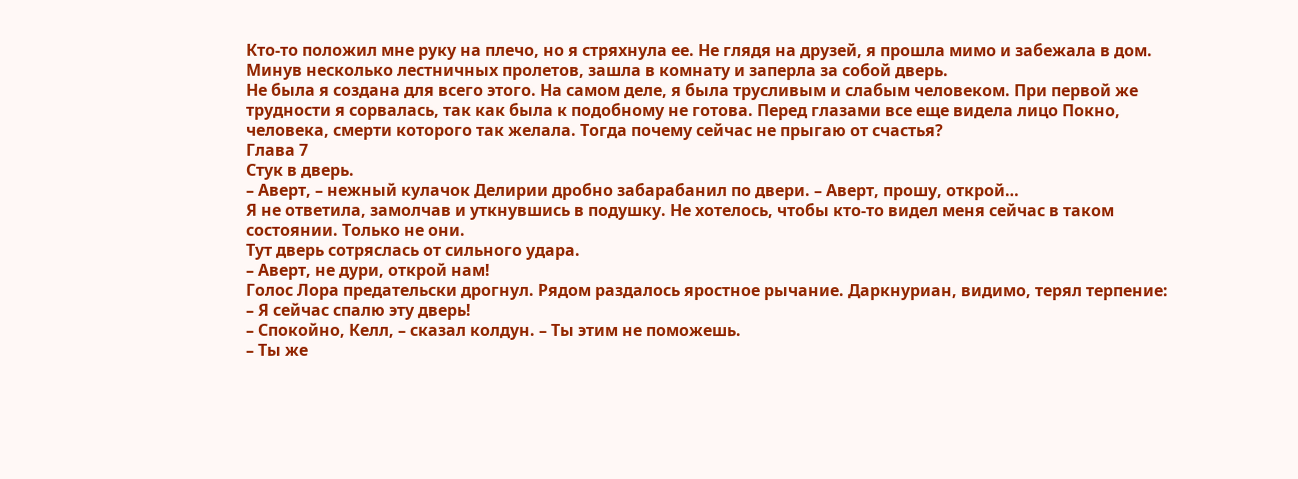Кто-то положил мне руку на плечо, но я стряхнула ее. Не глядя на друзей, я прошла мимо и забежала в дом. Минув несколько лестничных пролетов, зашла в комнату и заперла за собой дверь.
Не была я создана для всего этого. На самом деле, я была трусливым и слабым человеком. При первой же трудности я сорвалась, так как была к подобному не готова. Перед глазами все еще видела лицо Покно, человека, смерти которого так желала. Тогда почему сейчас не прыгаю от счастья?
Глава 7
Стук в дверь.
– Аверт, – нежный кулачок Делирии дробно забарабанил по двери. – Аверт, прошу, открой…
Я не ответила, замолчав и уткнувшись в подушку. Не хотелось, чтобы кто-то видел меня сейчас в таком состоянии. Только не они.
Тут дверь сотряслась от сильного удара.
– Аверт, не дури, открой нам!
Голос Лора предательски дрогнул. Рядом раздалось яростное рычание. Даркнуриан, видимо, терял терпение:
– Я сейчас спалю эту дверь!
– Спокойно, Келл, – сказал колдун. – Ты этим не поможешь.
– Ты же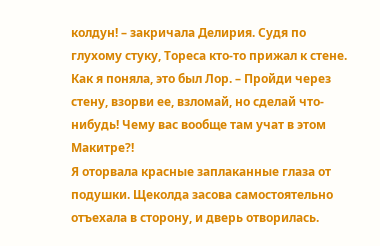колдун! – закричала Делирия. Судя по глухому стуку, Тореса кто-то прижал к стене. Как я поняла, это был Лор. – Пройди через стену, взорви ее, взломай, но сделай что-нибудь! Чему вас вообще там учат в этом Макитре?!
Я оторвала красные заплаканные глаза от подушки. Щеколда засова самостоятельно отъехала в сторону, и дверь отворилась.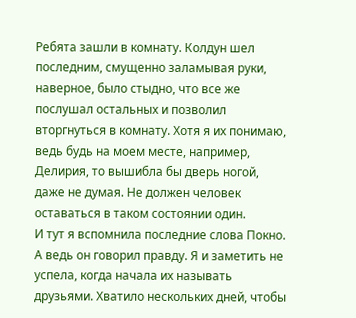Ребята зашли в комнату. Колдун шел последним, смущенно заламывая руки, наверное, было стыдно, что все же послушал остальных и позволил вторгнуться в комнату. Хотя я их понимаю, ведь будь на моем месте, например, Делирия, то вышибла бы дверь ногой, даже не думая. Не должен человек оставаться в таком состоянии один.
И тут я вспомнила последние слова Покно. А ведь он говорил правду. Я и заметить не успела, когда начала их называть друзьями. Хватило нескольких дней, чтобы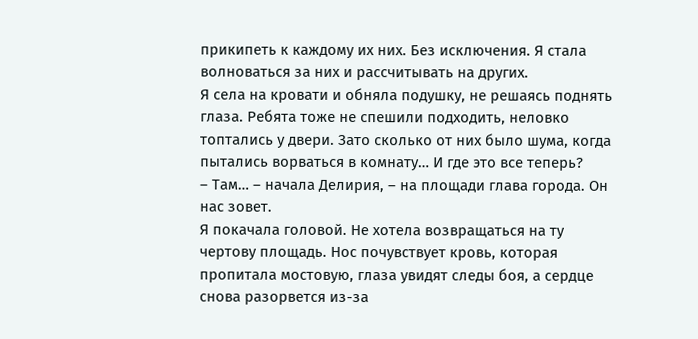прикипеть к каждому их них. Без исключения. Я стала волноваться за них и рассчитывать на других.
Я села на кровати и обняла подушку, не решаясь поднять глаза. Ребята тоже не спешили подходить, неловко топтались у двери. Зато сколько от них было шума, когда пытались ворваться в комнату… И где это все теперь?
– Там… – начала Делирия, – на площади глава города. Он нас зовет.
Я покачала головой. Не хотела возвращаться на ту чертову площадь. Нос почувствует кровь, которая пропитала мостовую, глаза увидят следы боя, а сердце снова разорвется из-за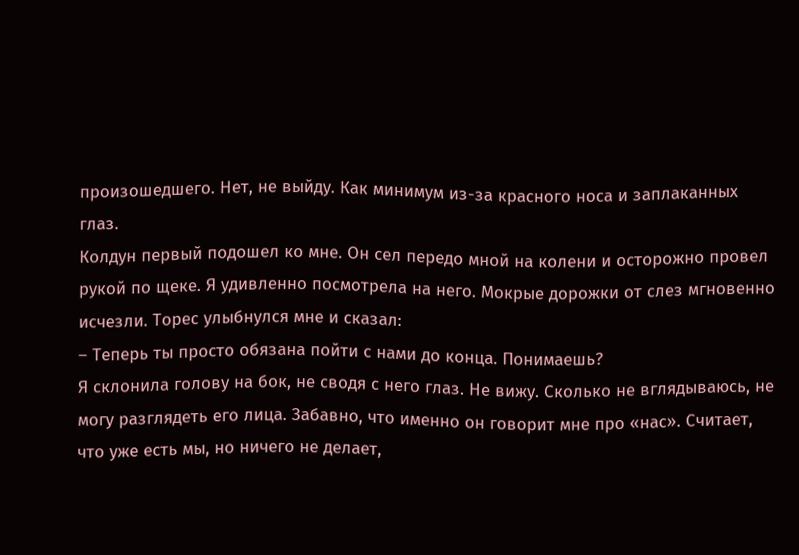произошедшего. Нет, не выйду. Как минимум из-за красного носа и заплаканных глаз.
Колдун первый подошел ко мне. Он сел передо мной на колени и осторожно провел рукой по щеке. Я удивленно посмотрела на него. Мокрые дорожки от слез мгновенно исчезли. Торес улыбнулся мне и сказал:
– Теперь ты просто обязана пойти с нами до конца. Понимаешь?
Я склонила голову на бок, не сводя с него глаз. Не вижу. Сколько не вглядываюсь, не могу разглядеть его лица. Забавно, что именно он говорит мне про «нас». Считает, что уже есть мы, но ничего не делает,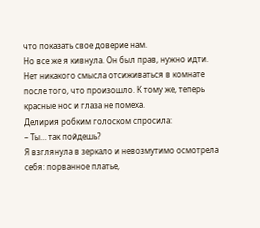что показать свое доверие нам.
Но все же я кивнула. Он был прав, нужно идти. Нет никакого смысла отсиживаться в комнате после того, что произошло. К тому же, теперь красные нос и глаза не помеха.
Делирия робким голоском спросила:
– Ты… так пойдешь?
Я взглянула в зеркало и невозмутимо осмотрела себя: порванное платье,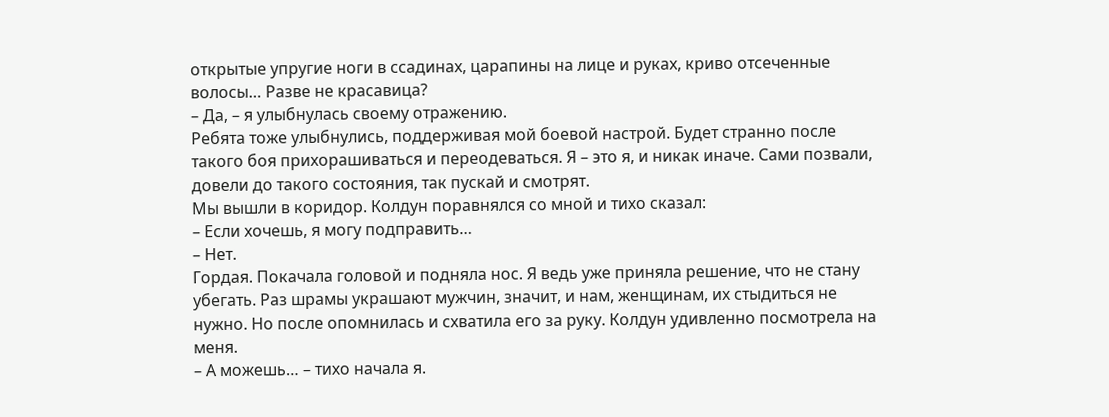открытые упругие ноги в ссадинах, царапины на лице и руках, криво отсеченные волосы… Разве не красавица?
– Да, – я улыбнулась своему отражению.
Ребята тоже улыбнулись, поддерживая мой боевой настрой. Будет странно после такого боя прихорашиваться и переодеваться. Я – это я, и никак иначе. Сами позвали, довели до такого состояния, так пускай и смотрят.
Мы вышли в коридор. Колдун поравнялся со мной и тихо сказал:
– Если хочешь, я могу подправить…
– Нет.
Гордая. Покачала головой и подняла нос. Я ведь уже приняла решение, что не стану убегать. Раз шрамы украшают мужчин, значит, и нам, женщинам, их стыдиться не нужно. Но после опомнилась и схватила его за руку. Колдун удивленно посмотрела на меня.
– А можешь… – тихо начала я.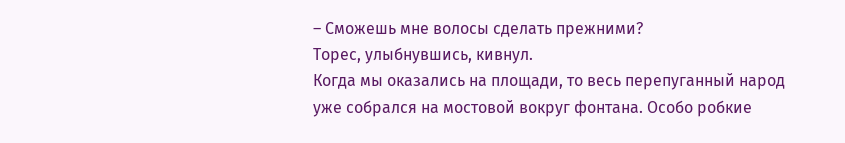– Сможешь мне волосы сделать прежними?
Торес, улыбнувшись, кивнул.
Когда мы оказались на площади, то весь перепуганный народ уже собрался на мостовой вокруг фонтана. Особо робкие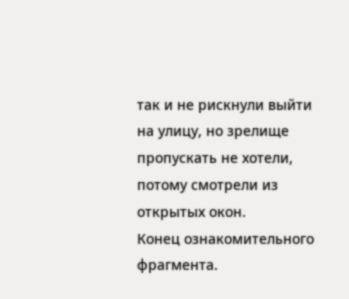так и не рискнули выйти на улицу, но зрелище пропускать не хотели, потому смотрели из открытых окон.
Конец ознакомительного фрагмента.